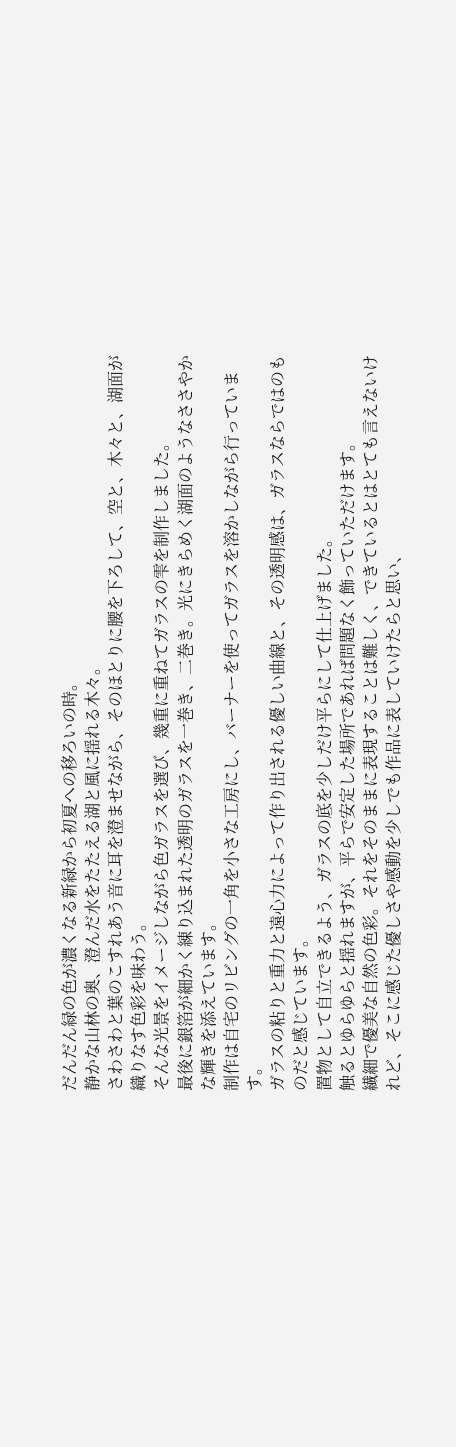だんだん緑の色が濃くなる新緑から初夏への移ろいの時。
静かな山林の奥、澄んだ水をたたえる湖と風に揺れる木々。
さわさわと葉のこすれあう音に耳を澄ませながら、そのほとりに腰を下ろして、空と、木々と、湖面が織りなす色彩を味わう。
そんな光景をイメージしながら色ガラスを選び、幾重に重ねてガラスの雫を制作しました。
最後に銀箔が細かく練り込まれた透明のガラスを一巻き、二巻き。光にきらめく湖面のようなささやかな輝きを添えています。
制作は自宅のリビングの一角を小さな工房にし、バーナーを使ってガラスを溶かしながら行っています。
ガラスの粘りと重力と遠心力によって作り出される優しい曲線と、その透明感は、ガラスならではのものだと感じています。
置物として自立できるよう、ガラスの底を少しだけ平らにして仕上げました。
触るとゆらゆらと揺れますが、平らで安定した場所であれば問題なく飾っていただけます。
繊細で優美な自然の色彩。それをそのままに表現することは難しく、できているとはとても言えないけれど、そこに感じた優しさや感動を少しでも作品に表していけたらと思い、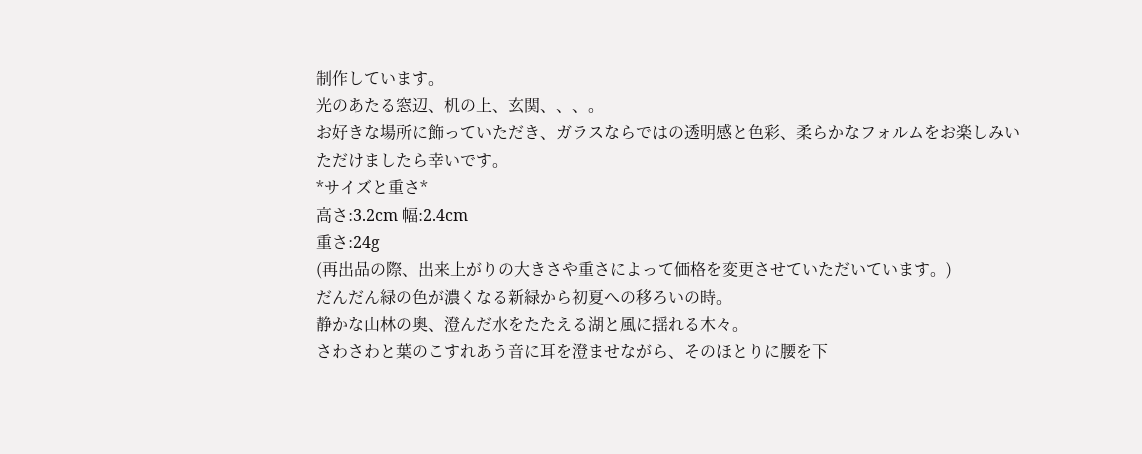制作しています。
光のあたる窓辺、机の上、玄関、、、。
お好きな場所に飾っていただき、ガラスならではの透明感と色彩、柔らかなフォルムをお楽しみいただけましたら幸いです。
*サイズと重さ*
高さ:3.2cm 幅:2.4cm
重さ:24g
(再出品の際、出来上がりの大きさや重さによって価格を変更させていただいています。)
だんだん緑の色が濃くなる新緑から初夏への移ろいの時。
静かな山林の奥、澄んだ水をたたえる湖と風に揺れる木々。
さわさわと葉のこすれあう音に耳を澄ませながら、そのほとりに腰を下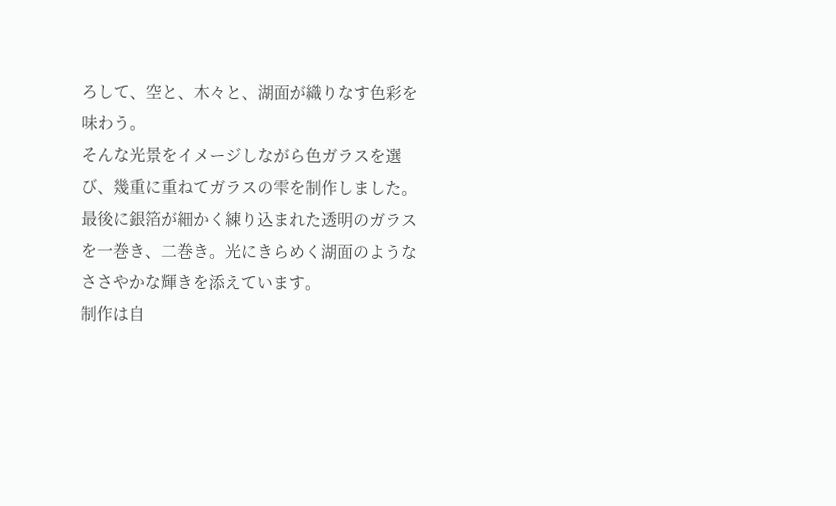ろして、空と、木々と、湖面が織りなす色彩を味わう。
そんな光景をイメージしながら色ガラスを選び、幾重に重ねてガラスの雫を制作しました。
最後に銀箔が細かく練り込まれた透明のガラスを一巻き、二巻き。光にきらめく湖面のようなささやかな輝きを添えています。
制作は自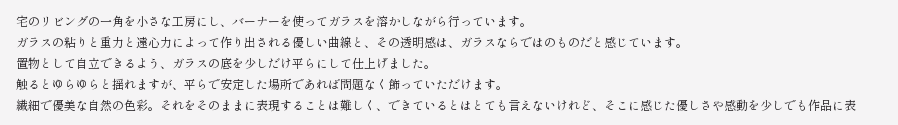宅のリビングの一角を小さな工房にし、バーナーを使ってガラスを溶かしながら行っています。
ガラスの粘りと重力と遠心力によって作り出される優しい曲線と、その透明感は、ガラスならではのものだと感じています。
置物として自立できるよう、ガラスの底を少しだけ平らにして仕上げました。
触るとゆらゆらと揺れますが、平らで安定した場所であれば問題なく飾っていただけます。
繊細で優美な自然の色彩。それをそのままに表現することは難しく、できているとはとても言えないけれど、そこに感じた優しさや感動を少しでも作品に表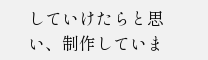していけたらと思い、制作していま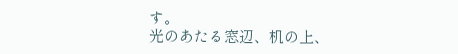す。
光のあたる窓辺、机の上、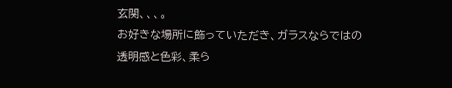玄関、、、。
お好きな場所に飾っていただき、ガラスならではの透明感と色彩、柔ら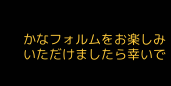かなフォルムをお楽しみいただけましたら幸いで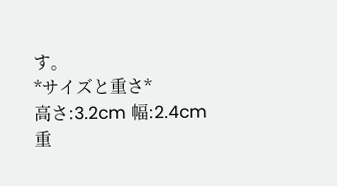す。
*サイズと重さ*
高さ:3.2cm 幅:2.4cm
重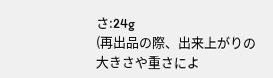さ:24g
(再出品の際、出来上がりの大きさや重さによ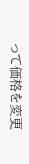って価格を変更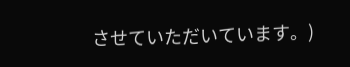させていただいています。)